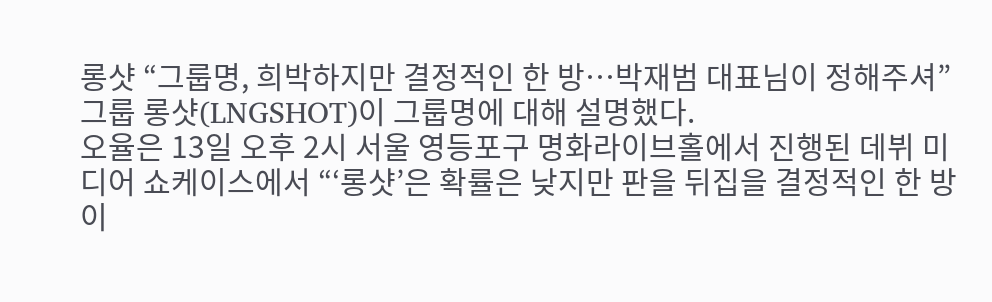롱샷 “그룹명, 희박하지만 결정적인 한 방…박재범 대표님이 정해주셔”
그룹 롱샷(LNGSHOT)이 그룹명에 대해 설명했다.
오율은 13일 오후 2시 서울 영등포구 명화라이브홀에서 진행된 데뷔 미디어 쇼케이스에서 “‘롱샷’은 확률은 낮지만 판을 뒤집을 결정적인 한 방이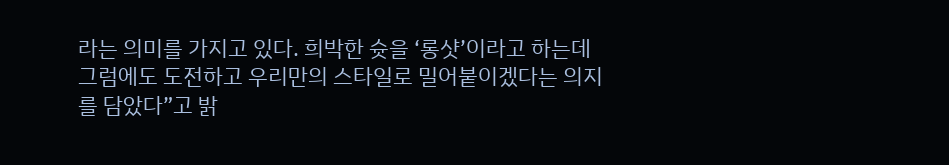라는 의미를 가지고 있다. 희박한 슛을 ‘롱샷’이라고 하는데 그럼에도 도전하고 우리만의 스타일로 밀어붙이겠다는 의지를 담았다”고 밝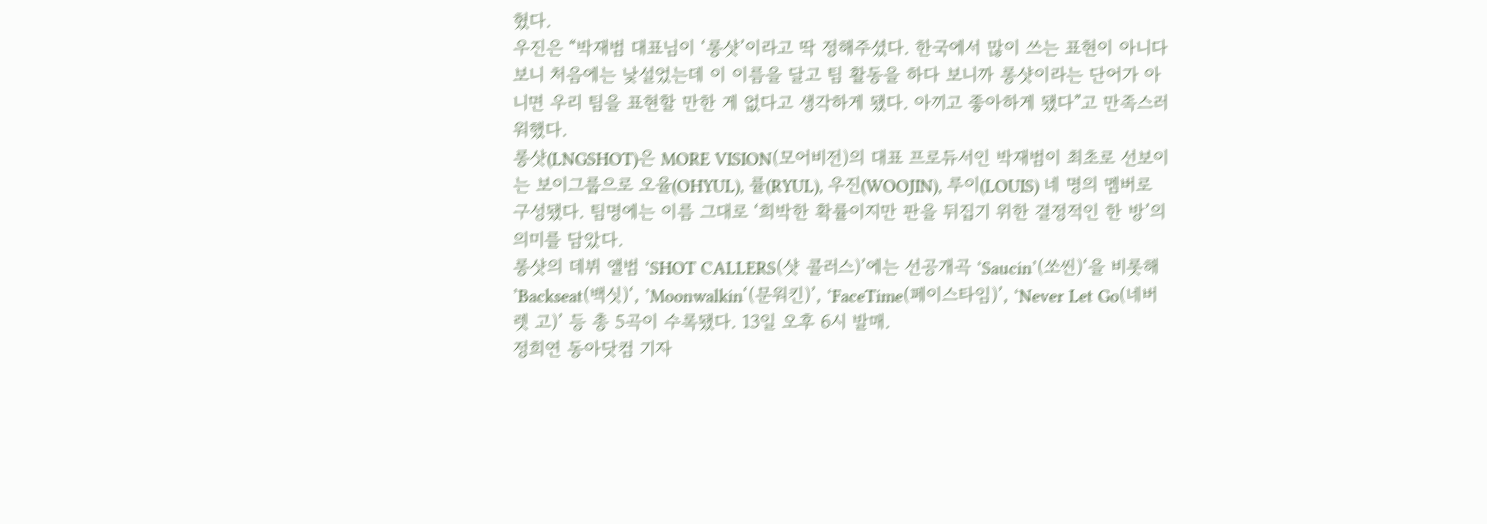혔다.
우진은 “박재범 대표님이 ‘롱샷’이라고 딱 정해주셨다. 한국에서 많이 쓰는 표현이 아니다 보니 처음에는 낯설었는데 이 이름을 달고 팀 활동을 하다 보니까 롱샷이라는 단어가 아니면 우리 팀을 표현할 만한 게 없다고 생각하게 됐다. 아끼고 좋아하게 됐다”고 만족스러워했다.
롱샷(LNGSHOT)은 MORE VISION(모어비전)의 대표 프로듀서인 박재범이 최초로 선보이는 보이그룹으로 오율(OHYUL), 률(RYUL), 우진(WOOJIN), 루이(LOUIS) 네 명의 멤버로 구성됐다. 팀명에는 이름 그대로 ‘희박한 확률이지만 판을 뒤집기 위한 결정적인 한 방’의 의미를 담았다.
롱샷의 데뷔 앨범 ‘SHOT CALLERS(샷 콜러스)’에는 선공개곡 ‘Saucin’(쏘씬)‘을 비롯해 ’Backseat(백싯)‘, ’Moonwalkin‘(문워킨)’, ‘FaceTime(페이스타임)’, ‘Never Let Go(네버 렛 고)’ 등 총 5곡이 수록됐다. 13일 오후 6시 발매.
정희연 동아닷컴 기자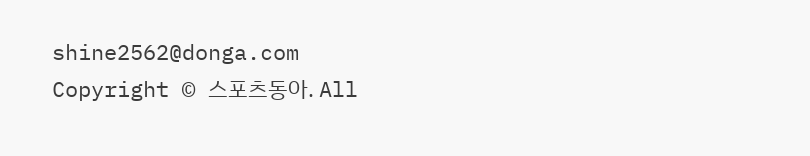shine2562@donga.com
Copyright © 스포츠동아. All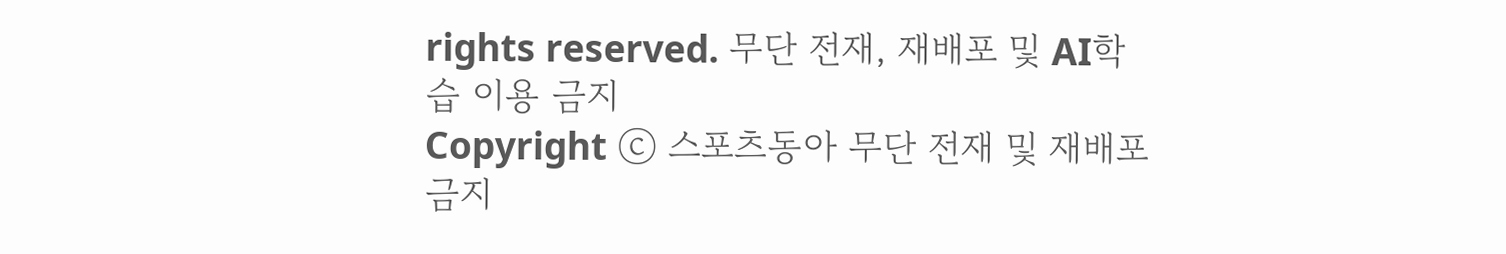rights reserved. 무단 전재, 재배포 및 AI학습 이용 금지
Copyright ⓒ 스포츠동아 무단 전재 및 재배포 금지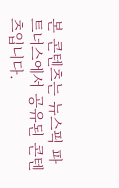본 콘텐츠는 뉴스픽 파트너스에서 공유된 콘텐츠입니다.